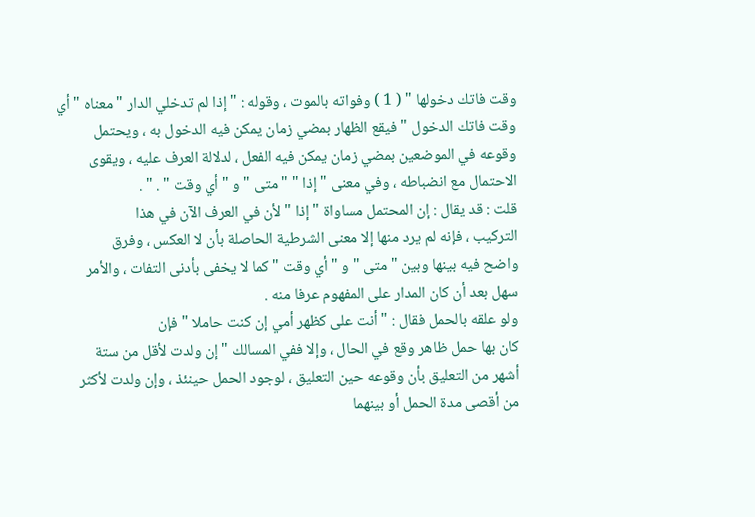وقت فاتك دخولها " ( 1 ) وفواته بالموت ، وقوله : " إذا لم تدخلي الدار " معناه " أي
وقت فاتك الدخول " فيقع الظهار بمضي زمان يمكن فيه الدخول به ، ويحتمل
وقوعه في الموضعين بمضي زمان يمكن فيه الفعل ، لدلالة العرف عليه ، ويقوى
الاحتمال مع انضباطه ، وفي معنى " إذا " " متى " و " أي وقت " . " .
قلت : قد يقال : إن المحتمل مساواة " إذا " لأن في العرف الآن في هذا
التركيب ، فإنه لم يرد منها إلا معنى الشرطية الحاصلة بأن لا العكس ، وفرق
واضح فيه بينها وبين " متى " و " أي وقت " كما لا يخفى بأدنى التفات ، والأمر
سهل بعد أن كان المدار على المفهوم عرفا منه .
ولو علقه بالحمل فقال : " أنت على كظهر أمي إن كنت حاملا " فإن
كان بها حمل ظاهر وقع في الحال ، وإلا ففي المسالك " إن ولدت لأقل من ستة
أشهر من التعليق بأن وقوعه حين التعليق ، لوجود الحمل حينئذ ، وإن ولدت لأكثر
من أقصى مدة الحمل أو بينهما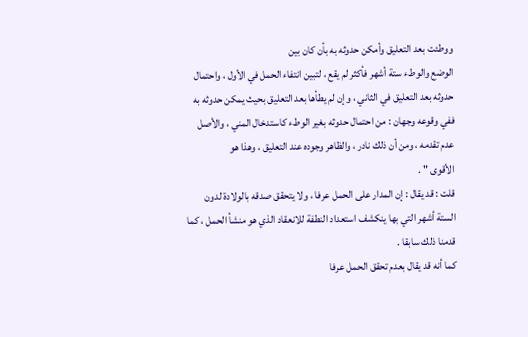ووطئت بعد التعليق وأمكن حدوثه به بأن كان بين
الوضع والوطء ستة أشهر فأكثر لم يقع ، لتبين انتفاء الحمل في الأول ، واحتمال
حدوثه بعد التعليق في الثاني ، وإن لم يطأها بعد التعليق بحيث يمكن حدوثه به
ففي وقوعه وجهان : من احتمال حدوثه بغير الوطء كاستدخال المني ، والأصل
عدم تقدمه ، ومن أن ذلك نادر ، والظاهر وجوده عند التعليق ، وهذا هو
الأقوى " .
قلت : قد يقال : إن المدار على الحمل عرفا ، ولا يتحقق صدقه بالولادة لدون
الستة أشهر التي بها ينكشف استعداد النطفة للانعقاد الذي هو منشأ الحمل ، كما
قدمنا ذلك سابقا .
كما أنه قد يقال بعدم تحقق الحمل عرفا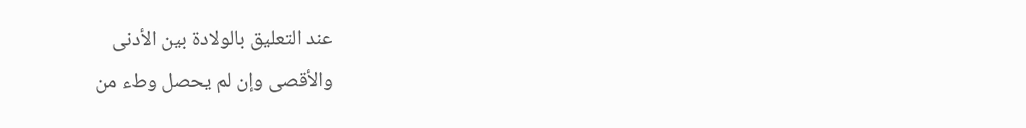عند التعليق بالولادة بين الأدنى
والأقصى وإن لم يحصل وطء من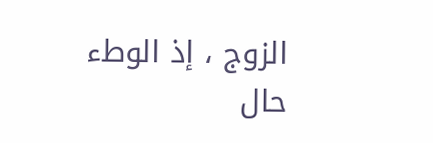الزوج ، إذ الوطء حال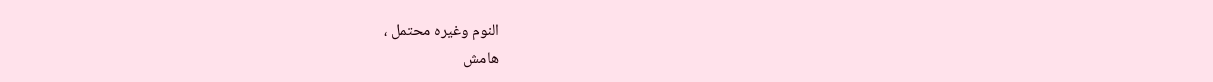النوم وغيره محتمل ،
هامش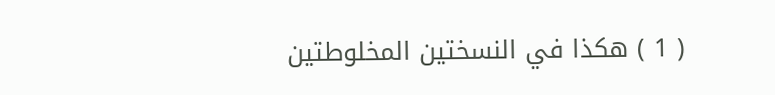( 1 ) هكذا في النسختين المخلوطتين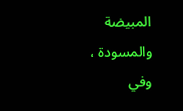المبيضة والمسودة ، وفي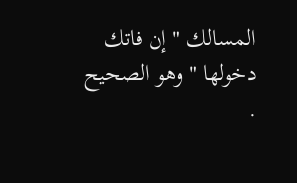المسالك " إن فاتك
دخولها " وهو الصحيح .